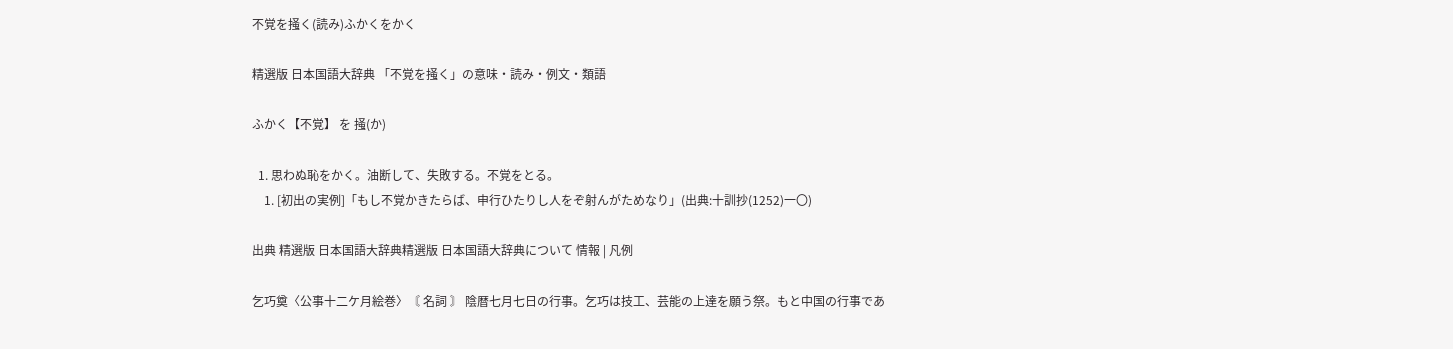不覚を掻く(読み)ふかくをかく

精選版 日本国語大辞典 「不覚を掻く」の意味・読み・例文・類語

ふかく【不覚】 を 掻(か)

  1. 思わぬ恥をかく。油断して、失敗する。不覚をとる。
    1. [初出の実例]「もし不覚かきたらば、申行ひたりし人をぞ射んがためなり」(出典:十訓抄(1252)一〇)

出典 精選版 日本国語大辞典精選版 日本国語大辞典について 情報 | 凡例

乞巧奠〈公事十二ケ月絵巻〉〘 名詞 〙 陰暦七月七日の行事。乞巧は技工、芸能の上達を願う祭。もと中国の行事であ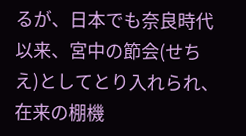るが、日本でも奈良時代以来、宮中の節会(せちえ)としてとり入れられ、在来の棚機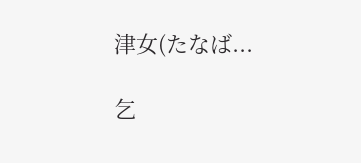津女(たなば...

乞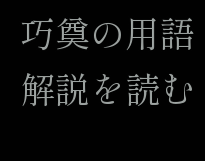巧奠の用語解説を読む